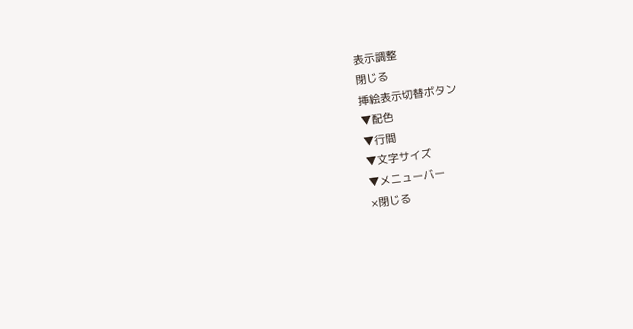表示調整
閉じる
挿絵表示切替ボタン
▼配色
▼行間
▼文字サイズ
▼メニューバー
×閉じる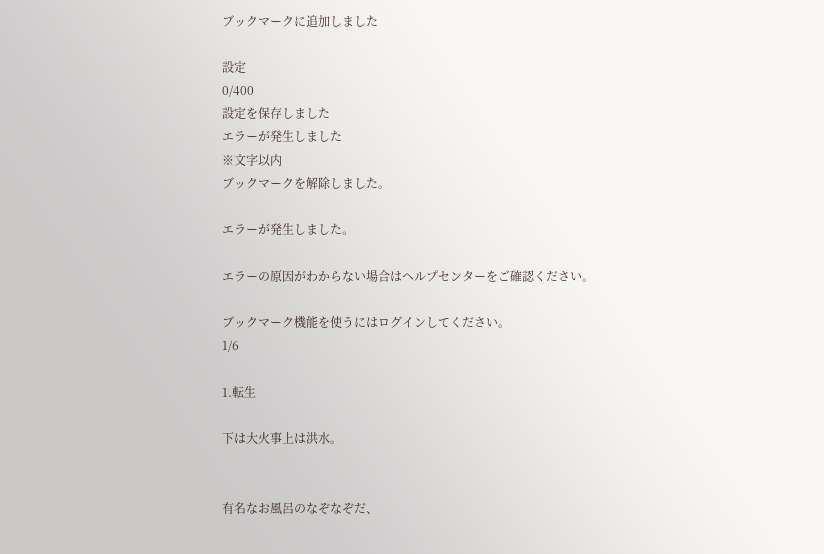ブックマークに追加しました

設定
0/400
設定を保存しました
エラーが発生しました
※文字以内
ブックマークを解除しました。

エラーが発生しました。

エラーの原因がわからない場合はヘルプセンターをご確認ください。

ブックマーク機能を使うにはログインしてください。
1/6

1.転生

下は大火事上は洪水。


有名なお風呂のなぞなぞだ、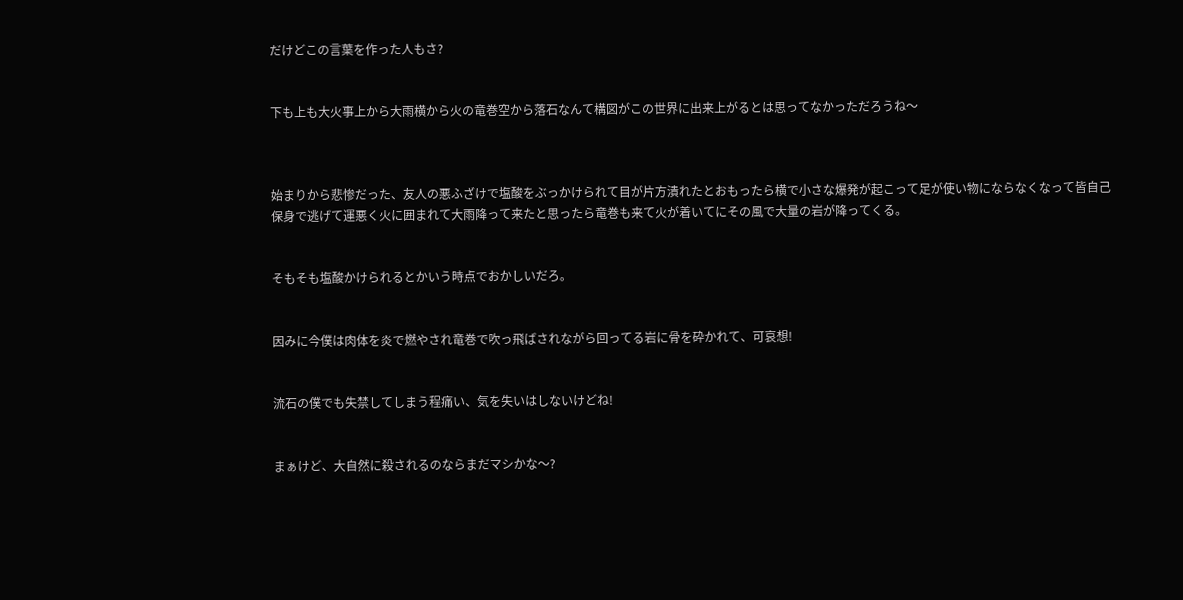だけどこの言葉を作った人もさ?


下も上も大火事上から大雨横から火の竜巻空から落石なんて構図がこの世界に出来上がるとは思ってなかっただろうね〜



始まりから悲惨だった、友人の悪ふざけで塩酸をぶっかけられて目が片方潰れたとおもったら横で小さな爆発が起こって足が使い物にならなくなって皆自己保身で逃げて運悪く火に囲まれて大雨降って来たと思ったら竜巻も来て火が着いてにその風で大量の岩が降ってくる。


そもそも塩酸かけられるとかいう時点でおかしいだろ。


因みに今僕は肉体を炎で燃やされ竜巻で吹っ飛ばされながら回ってる岩に骨を砕かれて、可哀想!


流石の僕でも失禁してしまう程痛い、気を失いはしないけどね!


まぁけど、大自然に殺されるのならまだマシかな〜?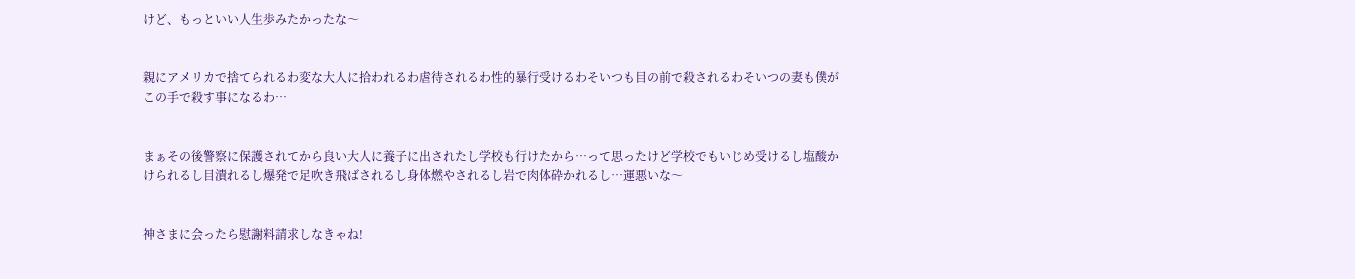けど、もっといい人生歩みたかったな〜


親にアメリカで捨てられるわ変な大人に拾われるわ虐待されるわ性的暴行受けるわそいつも目の前で殺されるわそいつの妻も僕がこの手で殺す事になるわ…


まぁその後警察に保護されてから良い大人に養子に出されたし学校も行けたから…って思ったけど学校でもいじめ受けるし塩酸かけられるし目潰れるし爆発で足吹き飛ばされるし身体燃やされるし岩で肉体砕かれるし…運悪いな〜


神さまに会ったら慰謝料請求しなきゃね!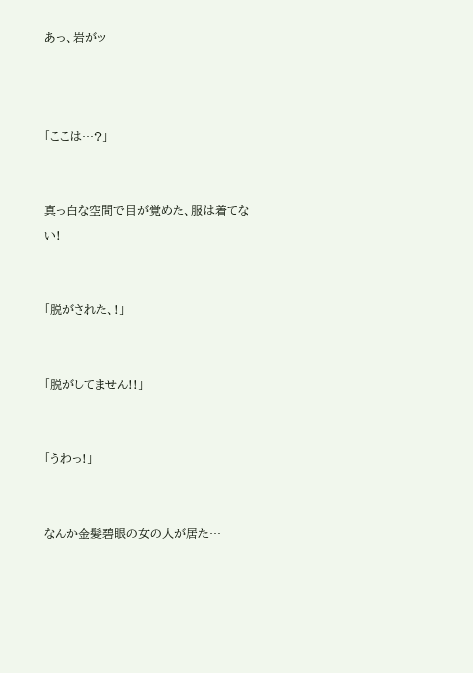あっ、岩がッ



「ここは…?」


真っ白な空間で目が覚めた、服は着てない!


「脱がされた、!」


「脱がしてません!!」


「うわっ!」


なんか金髪碧眼の女の人が居た…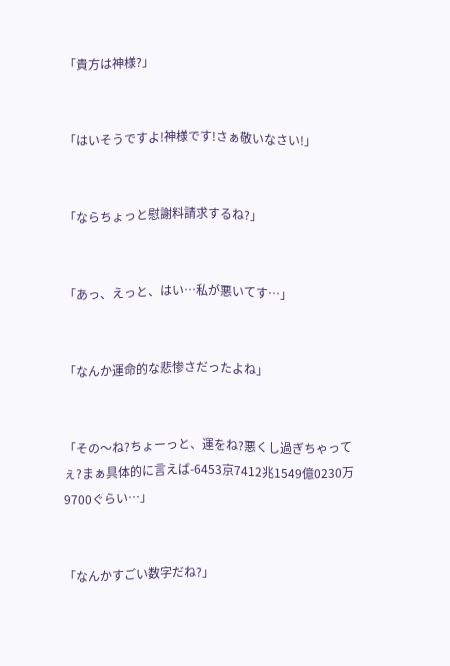「貴方は神様?」


「はいそうですよ!神様です!さぁ敬いなさい!」


「ならちょっと慰謝料請求するね?」


「あっ、えっと、はい…私が悪いてす…」


「なんか運命的な悲惨さだったよね」


「その〜ね?ちょーっと、運をね?悪くし過ぎちゃってぇ?まぁ具体的に言えば-6453京7412兆1549億0230万9700ぐらい…」


「なんかすごい数字だね?」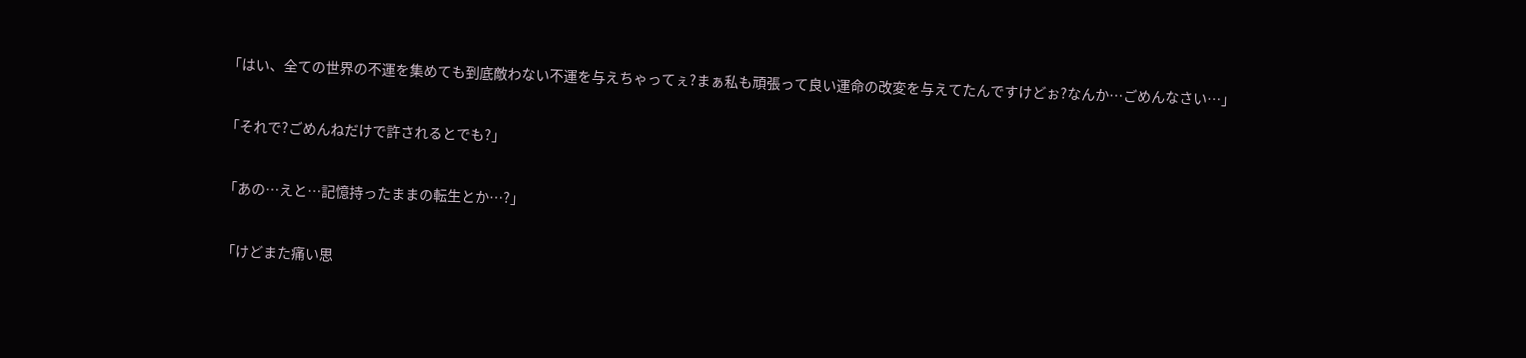「はい、全ての世界の不運を集めても到底敵わない不運を与えちゃってぇ?まぁ私も頑張って良い運命の改変を与えてたんですけどぉ?なんか…ごめんなさい…」


「それで?ごめんねだけで許されるとでも?」


「あの…えと…記憶持ったままの転生とか…?」


「けどまた痛い思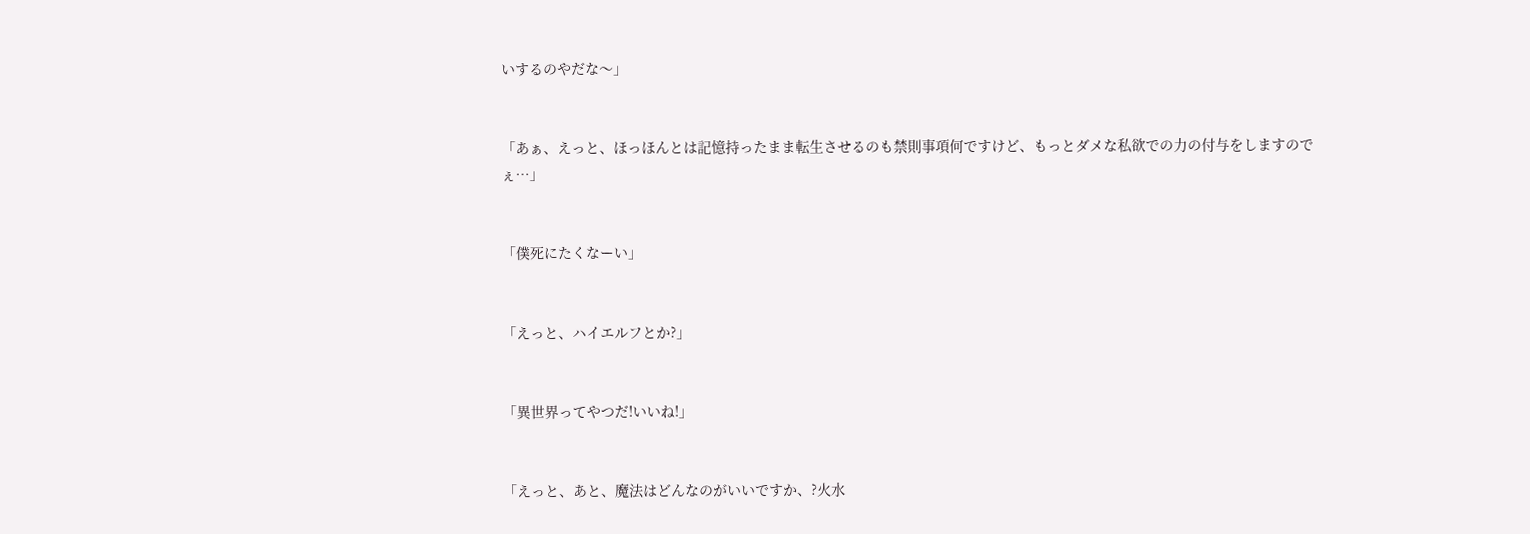いするのやだな〜」


「あぁ、えっと、ほっほんとは記憶持ったまま転生させるのも禁則事項何ですけど、もっとダメな私欲での力の付与をしますのでぇ…」


「僕死にたくなーい」


「えっと、ハイエルフとか?」


「異世界ってやつだ!いいね!」


「えっと、あと、魔法はどんなのがいいですか、?火水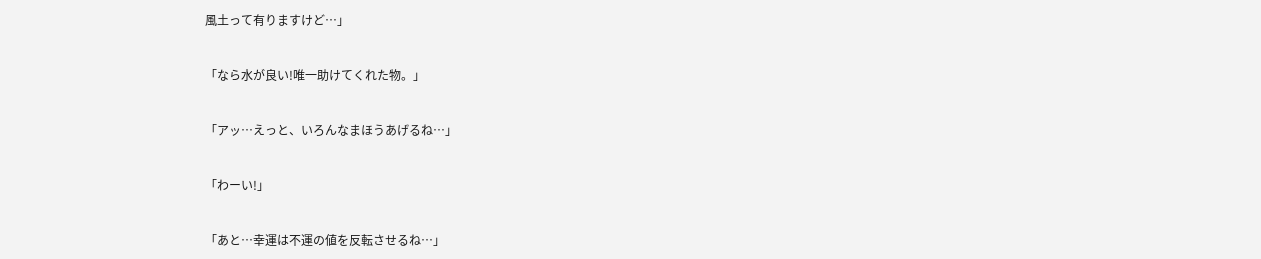風土って有りますけど…」


「なら水が良い!唯一助けてくれた物。」


「アッ…えっと、いろんなまほうあげるね…」


「わーい!」


「あと…幸運は不運の値を反転させるね…」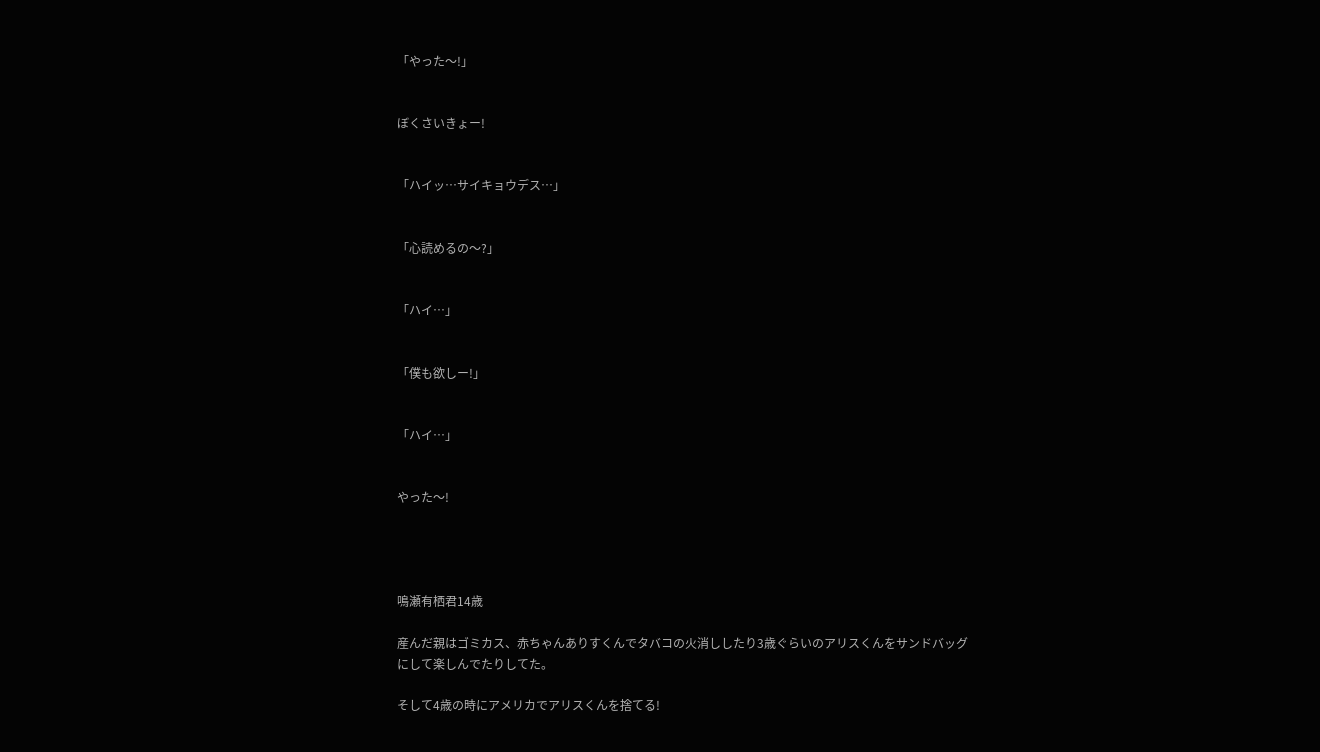「やった〜!」


ぼくさいきょー!


「ハイッ…サイキョウデス…」


「心読めるの〜?」


「ハイ…」


「僕も欲しー!」


「ハイ…」


やった〜!




鳴瀬有栖君14歳

産んだ親はゴミカス、赤ちゃんありすくんでタバコの火消ししたり3歳ぐらいのアリスくんをサンドバッグにして楽しんでたりしてた。

そして4歳の時にアメリカでアリスくんを捨てる!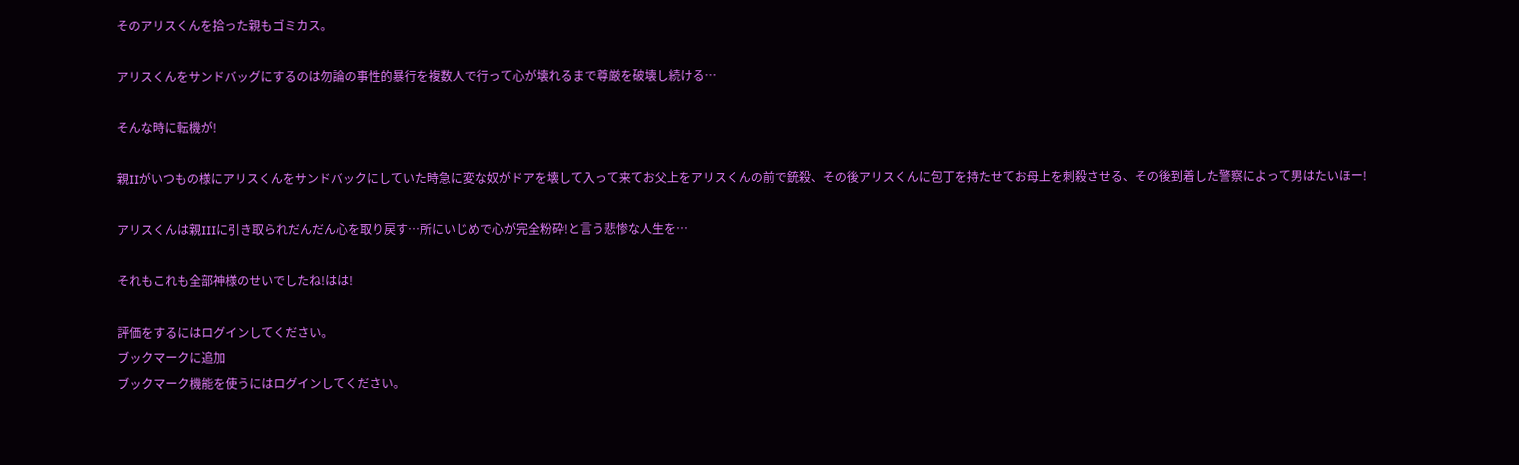そのアリスくんを拾った親もゴミカス。

アリスくんをサンドバッグにするのは勿論の事性的暴行を複数人で行って心が壊れるまで尊厳を破壊し続ける…

そんな時に転機が!

親IIがいつもの様にアリスくんをサンドバックにしていた時急に変な奴がドアを壊して入って来てお父上をアリスくんの前で銃殺、その後アリスくんに包丁を持たせてお母上を刺殺させる、その後到着した警察によって男はたいほー!

アリスくんは親IIIに引き取られだんだん心を取り戻す…所にいじめで心が完全粉砕!と言う悲惨な人生を…

それもこれも全部神様のせいでしたね!はは!

評価をするにはログインしてください。
ブックマークに追加
ブックマーク機能を使うにはログインしてください。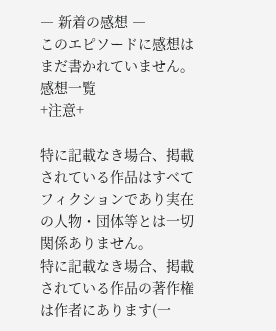― 新着の感想 ―
このエピソードに感想はまだ書かれていません。
感想一覧
+注意+

特に記載なき場合、掲載されている作品はすべてフィクションであり実在の人物・団体等とは一切関係ありません。
特に記載なき場合、掲載されている作品の著作権は作者にあります(一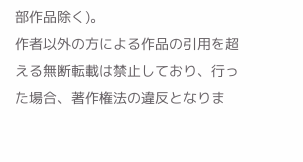部作品除く)。
作者以外の方による作品の引用を超える無断転載は禁止しており、行った場合、著作権法の違反となりま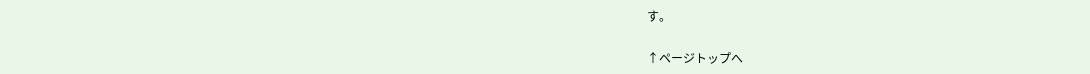す。

↑ページトップへ